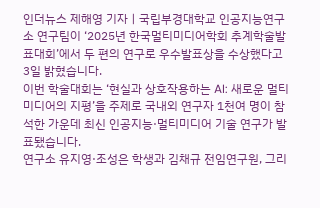인더뉴스 제해영 기자ㅣ국립부경대학교 인공지능연구소 연구팀이 ‘2025년 한국멀티미디어학회 추계학술발표대회’에서 두 편의 연구로 우수발표상을 수상했다고 3일 밝혔습니다.
이번 학술대회는 ‘현실과 상호작용하는 AI: 새로운 멀티미디어의 지평’을 주제로 국내외 연구자 1천여 명이 참석한 가운데 최신 인공지능·멀티미디어 기술 연구가 발표됐습니다.
연구소 유지영·조성은 학생과 김채규 전임연구원, 그리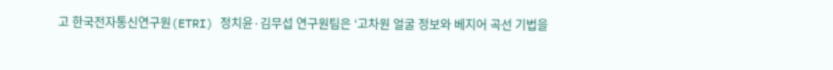고 한국전자통신연구원(ETRI) 정치윤·김무섭 연구원팀은 ‘고차원 얼굴 정보와 베지어 곡선 기법을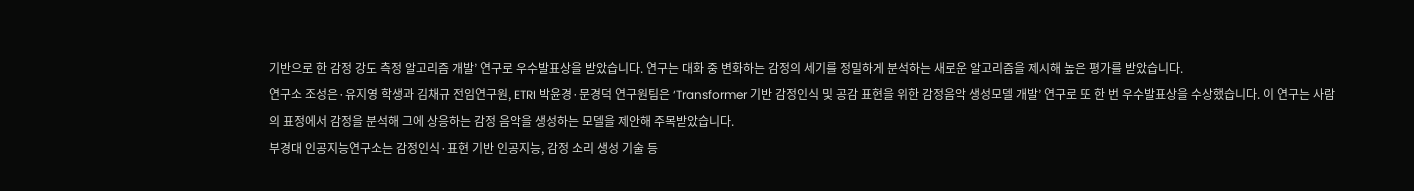기반으로 한 감정 강도 측정 알고리즘 개발’ 연구로 우수발표상을 받았습니다. 연구는 대화 중 변화하는 감정의 세기를 정밀하게 분석하는 새로운 알고리즘을 제시해 높은 평가를 받았습니다.
연구소 조성은·유지영 학생과 김채규 전임연구원, ETRI 박윤경·문경덕 연구원팀은 ‘Transformer 기반 감정인식 및 공감 표현을 위한 감정음악 생성모델 개발’ 연구로 또 한 번 우수발표상을 수상했습니다. 이 연구는 사람의 표정에서 감정을 분석해 그에 상응하는 감정 음악을 생성하는 모델을 제안해 주목받았습니다.
부경대 인공지능연구소는 감정인식·표현 기반 인공지능, 감정 소리 생성 기술 등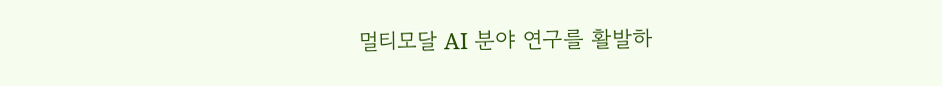멀티모달 AI 분야 연구를 활발하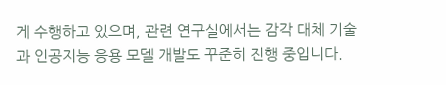게 수행하고 있으며, 관련 연구실에서는 감각 대체 기술과 인공지능 응용 모델 개발도 꾸준히 진행 중입니다.